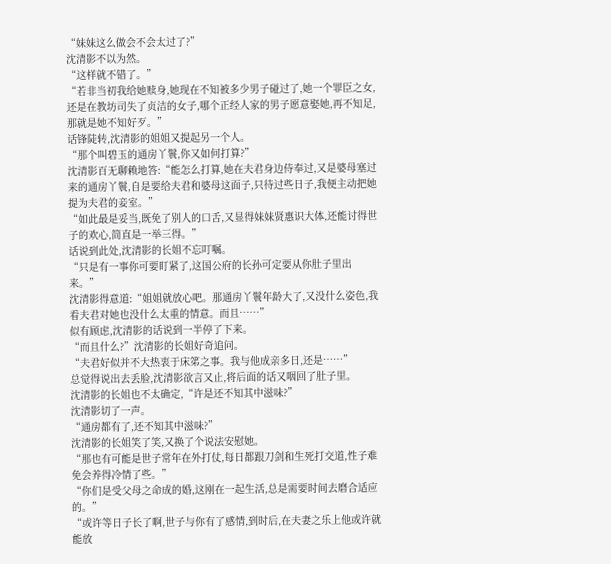“妹妹这么做会不会太过了?”
沈清影不以为然。
“这样就不错了。”
“若非当初我给她赎身,她现在不知被多少男子碰过了,她一个罪臣之女,还是在教坊司失了贞洁的女子,哪个正经人家的男子愿意娶她,再不知足,那就是她不知好歹。”
话锋陡转,沈清影的姐姐又提起另一个人。
“那个叫碧玉的通房丫鬟,你又如何打算?”
沈清影百无聊赖地答:“能怎么打算,她在夫君身边侍奉过,又是婆母塞过来的通房丫鬟,自是要给夫君和婆母这面子,只待过些日子,我便主动把她提为夫君的妾室。”
“如此最是妥当,既免了别人的口舌,又显得妹妹贤惠识大体,还能讨得世子的欢心,简直是一举三得。”
话说到此处,沈清影的长姐不忘叮嘱。
“只是有一事你可要盯紧了,这国公府的长孙可定要从你肚子里出来。”
沈清影得意道:“姐姐就放心吧。那通房丫鬟年龄大了,又没什么姿色,我看夫君对她也没什么太重的情意。而且……”
似有顾虑,沈清影的话说到一半停了下来。
“而且什么?”沈清影的长姐好奇追问。
“夫君好似并不大热衷于床笫之事。我与他成亲多日,还是……”
总觉得说出去丢脸,沈清影欲言又止,将后面的话又咽回了肚子里。
沈清影的长姐也不太确定,“许是还不知其中滋味?”
沈清影切了一声。
“通房都有了,还不知其中滋味?”
沈清影的长姐笑了笑,又换了个说法安慰她。
“那也有可能是世子常年在外打仗,每日都跟刀剑和生死打交道,性子难免会养得冷情了些。”
“你们是受父母之命成的婚,这刚在一起生活,总是需要时间去磨合适应的。”
“或许等日子长了啊,世子与你有了感情,到时后,在夫妻之乐上他或许就能放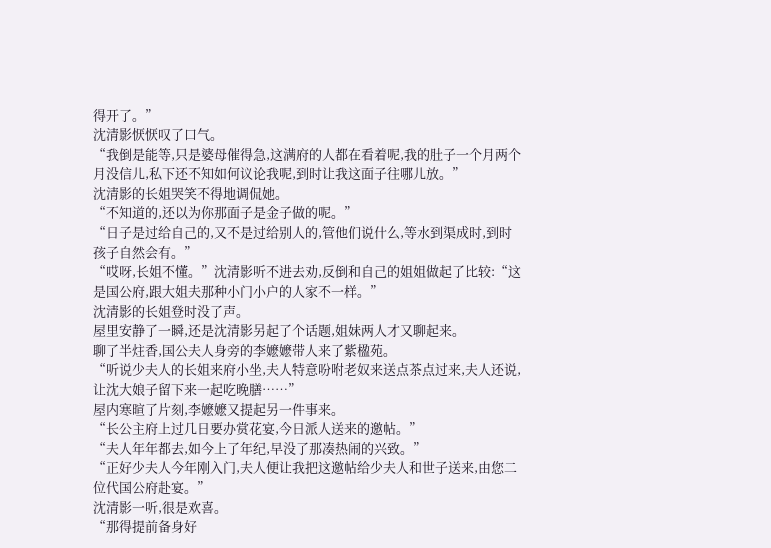得开了。”
沈清影恹恹叹了口气。
“我倒是能等,只是婆母催得急,这满府的人都在看着呢,我的肚子一个月两个月没信儿,私下还不知如何议论我呢,到时让我这面子往哪儿放。”
沈清影的长姐哭笑不得地调侃她。
“不知道的,还以为你那面子是金子做的呢。”
“日子是过给自己的,又不是过给别人的,管他们说什么,等水到渠成时,到时孩子自然会有。”
“哎呀,长姐不懂。”沈清影听不进去劝,反倒和自己的姐姐做起了比较:“这是国公府,跟大姐夫那种小门小户的人家不一样。”
沈清影的长姐登时没了声。
屋里安静了一瞬,还是沈清影另起了个话题,姐妹两人才又聊起来。
聊了半炷香,国公夫人身旁的李嬷嬷带人来了紫楹苑。
“听说少夫人的长姐来府小坐,夫人特意吩咐老奴来送点茶点过来,夫人还说,让沈大娘子留下来一起吃晚膳……”
屋内寒暄了片刻,李嬷嬷又提起另一件事来。
“长公主府上过几日要办赏花宴,今日派人送来的邀帖。”
“夫人年年都去,如今上了年纪,早没了那凑热闹的兴致。”
“正好少夫人今年刚入门,夫人便让我把这邀帖给少夫人和世子送来,由您二位代国公府赴宴。”
沈清影一听,很是欢喜。
“那得提前备身好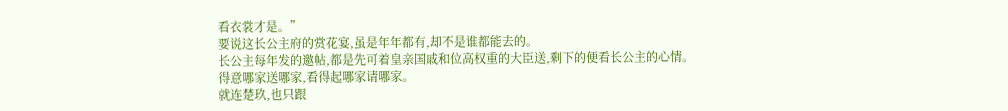看衣裳才是。”
要说这长公主府的赏花宴,虽是年年都有,却不是谁都能去的。
长公主每年发的邀帖,都是先可着皇亲国戚和位高权重的大臣送,剩下的便看长公主的心情。
得意哪家送哪家,看得起哪家请哪家。
就连楚玖,也只跟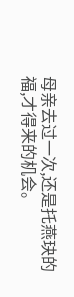母亲去过一次,还是托燕玦的福,才得来的机会。